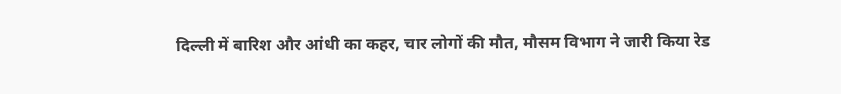दिल्ली में बारिश और आंधी का कहर, चार लोगों की मौत, मौसम विभाग ने जारी किया रेड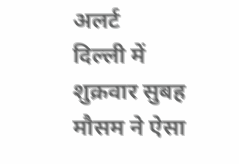अलर्ट
दिल्ली में शुक्रवार सुबह मौसम ने ऐसा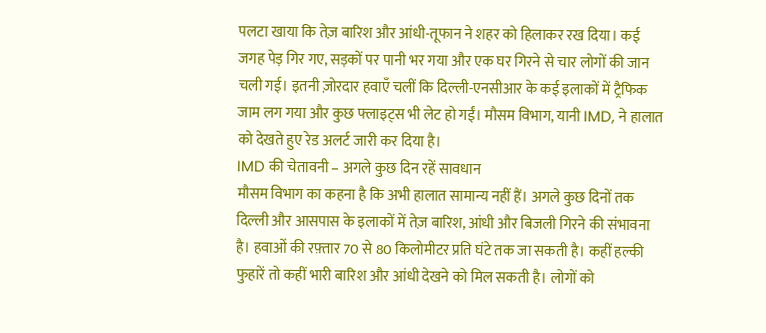पलटा खाया कि तेज़ बारिश और आंधी-तूफान ने शहर को हिलाकर रख दिया। कई जगह पेड़ गिर गए, सड़कों पर पानी भर गया और एक घर गिरने से चार लोगों की जान चली गई। इतनी ज़ोरदार हवाएँ चलीं कि दिल्ली-एनसीआर के कई इलाकों में ट्रैफिक जाम लग गया और कुछ फ्लाइट्स भी लेट हो गईं। मौसम विभाग, यानी IMD, ने हालात को देखते हुए रेड अलर्ट जारी कर दिया है।
IMD की चेतावनी – अगले कुछ दिन रहें सावधान
मौसम विभाग का कहना है कि अभी हालात सामान्य नहीं हैं। अगले कुछ दिनों तक दिल्ली और आसपास के इलाकों में तेज़ बारिश, आंधी और बिजली गिरने की संभावना है। हवाओं की रफ़्तार 70 से 80 किलोमीटर प्रति घंटे तक जा सकती है। कहीं हल्की फुहारें तो कहीं भारी बारिश और आंधी देखने को मिल सकती है। लोगों को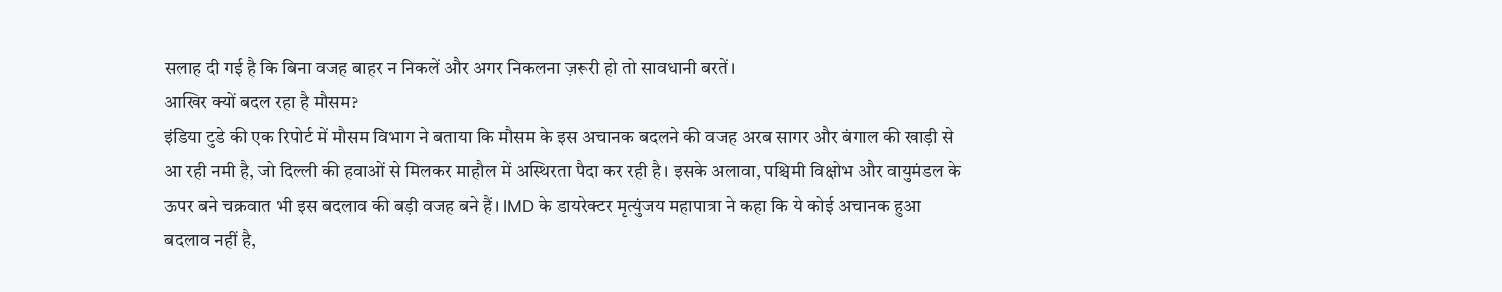सलाह दी गई है कि बिना वजह बाहर न निकलें और अगर निकलना ज़रूरी हो तो सावधानी बरतें।
आखिर क्यों बदल रहा है मौसम?
इंडिया टुडे की एक रिपोर्ट में मौसम विभाग ने बताया कि मौसम के इस अचानक बदलने की वजह अरब सागर और बंगाल की खाड़ी से आ रही नमी है, जो दिल्ली की हवाओं से मिलकर माहौल में अस्थिरता पैदा कर रही है। इसके अलावा, पश्चिमी विक्षोभ और वायुमंडल के ऊपर बने चक्रवात भी इस बदलाव की बड़ी वजह बने हैं। IMD के डायरेक्टर मृत्युंजय महापात्रा ने कहा कि ये कोई अचानक हुआ बदलाव नहीं है,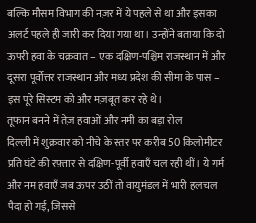बल्कि मौसम विभाग की नज़र में ये पहले से था और इसका अलर्ट पहले ही जारी कर दिया गया था। उन्होंने बताया कि दो ऊपरी हवा के चक्रवात – एक दक्षिण-पश्चिम राजस्थान में और दूसरा पूर्वोत्तर राजस्थान और मध्य प्रदेश की सीमा के पास – इस पूरे सिस्टम को और मज़बूत कर रहे थे।
तूफान बनने में तेज़ हवाओं और नमी का बड़ा रोल
दिल्ली में शुक्रवार को नीचे के स्तर पर करीब 50 किलोमीटर प्रति घंटे की रफ़्तार से दक्षिण-पूर्वी हवाएँ चल रही थीं। ये गर्म और नम हवाएँ जब ऊपर उठीं तो वायुमंडल में भारी हलचल पैदा हो गई, जिससे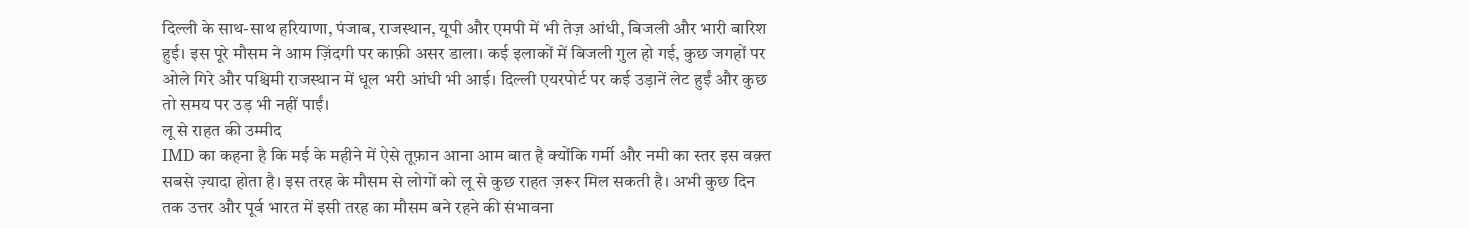दिल्ली के साथ-साथ हरियाणा, पंजाब, राजस्थान, यूपी और एमपी में भी तेज़ आंधी, बिजली और भारी बारिश हुई। इस पूरे मौसम ने आम ज़िंदगी पर काफ़ी असर डाला। कई इलाकों में बिजली गुल हो गई, कुछ जगहों पर ओले गिरे और पश्चिमी राजस्थान में धूल भरी आंधी भी आई। दिल्ली एयरपोर्ट पर कई उड़ानें लेट हुईं और कुछ तो समय पर उड़ भी नहीं पाईं।
लू से राहत की उम्मीद
IMD का कहना है कि मई के महीने में ऐसे तूफ़ान आना आम बात है क्योंकि गर्मी और नमी का स्तर इस वक़्त सबसे ज़्यादा होता है। इस तरह के मौसम से लोगों को लू से कुछ राहत ज़रूर मिल सकती है। अभी कुछ दिन तक उत्तर और पूर्व भारत में इसी तरह का मौसम बने रहने की संभावना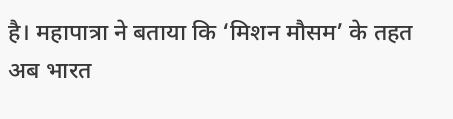है। महापात्रा ने बताया कि ‘मिशन मौसम’ के तहत अब भारत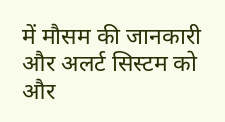में मौसम की जानकारी और अलर्ट सिस्टम को और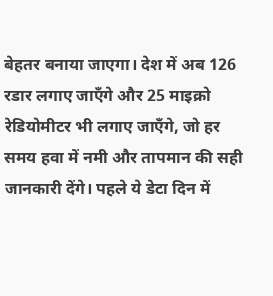बेहतर बनाया जाएगा। देश में अब 126 रडार लगाए जाएँगे और 25 माइक्रो रेडियोमीटर भी लगाए जाएँगे, जो हर समय हवा में नमी और तापमान की सही जानकारी देंगे। पहले ये डेटा दिन में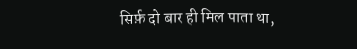सिर्फ़ दो बार ही मिल पाता था,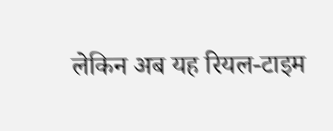लेकिन अब यह रियल-टाइम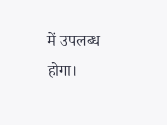में उपलब्ध होगा।